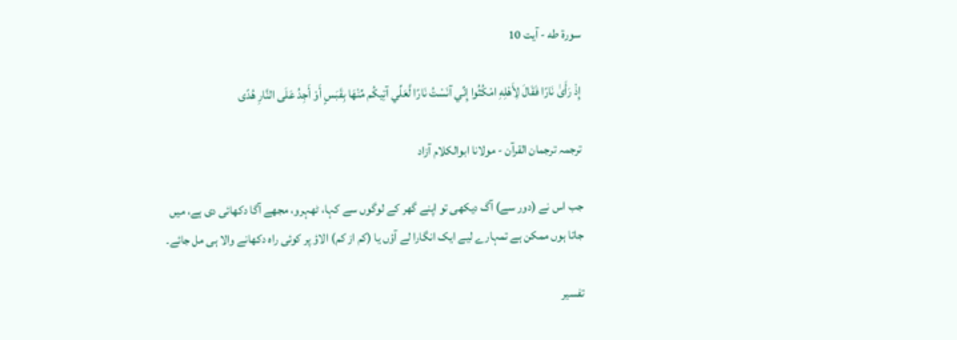سورة طه - آیت 10

إِذْ رَأَىٰ نَارًا فَقَالَ لِأَهْلِهِ امْكُثُوا إِنِّي آنَسْتُ نَارًا لَّعَلِّي آتِيكُم مِّنْهَا بِقَبَسٍ أَوْ أَجِدُ عَلَى النَّارِ هُدًى

ترجمہ ترجمان القرآن - مولانا ابوالکلام آزاد

جب اس نے (دور سے) آگ دیکھی تو اپنے گھر کے لوگوں سے کہا، ٹھہرو، مجھے آگا دکھائی دی ہے، میں جاتا ہوں ممکن ہے تمہارے لیے ایک انگارا لے آؤں یا (کم از کم) الاؤ پر کوئی راہ دکھانے والا ہی مل جائے۔

تفسیر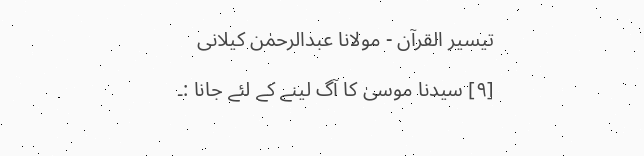تیسیر القرآن - مولانا عبدالرحمٰن کیلانی

[٩] سیدنا موسیٰ کا آگ لینے کے لئے جانا :۔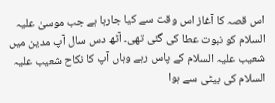اس قصہ کا آغاز اس وقت سے کیا جارہا ہے جب موسیٰ علیہ السلام کو نبوت عطا کی گئی تھی۔ آٹھ دس سال آپ مدین میں شعیب علیہ السلام کے پاس رہے وہاں آپ کا نکاح شعیب علیہ السلام کی بیٹی سے ہوا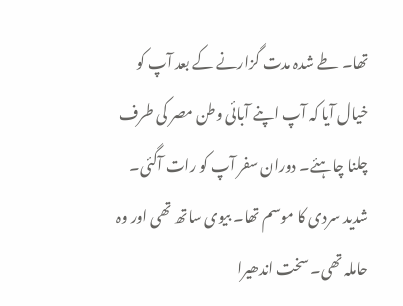تھا۔ طے شدہ مدت گزارنے کے بعد آپ کو خیال آیا کہ آپ اپنے آبائی وطن مصر کی طرف چلنا چاہئے۔ دوران سفر آپ کو رات آگئی۔ شدید سردی کا موسم تھا۔ بیوی ساتھ تھی اور وہ حاملہ تھی۔ سخت اندھیرا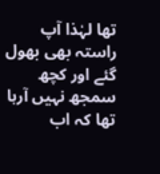تھا لہٰذا آپ راستہ بھی بھول گئے اور کچھ سمجھ نہیں آرہا تھا کہ اب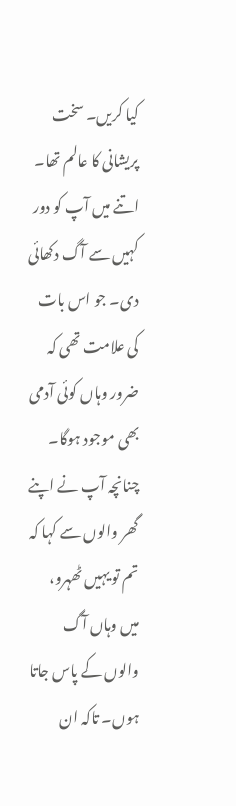کیا کریں۔ سخت پریشانی کا عالم تھا۔ اتنے میں آپ کو دور کہیں سے آگ دکھائی دی۔ جو اس بات کی علامت تھی کہ ضرور وہاں کوئی آدمی بھی موجود ہوگا۔ چنانچہ آپ نے اپنے گھر والوں سے کہا کہ تم تو یہیں ٹھہرو، میں وہاں آگ والوں کے پاس جاتا ہوں۔ تاکہ ان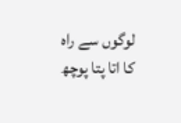لوگوں سے راہ کا اتا پتا پوچھ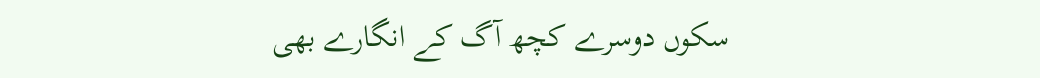سکوں دوسرے کچھ آگ کے انگارے بھی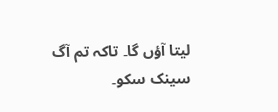لیتا آؤں گا۔ تاکہ تم آگ سینک سکو۔